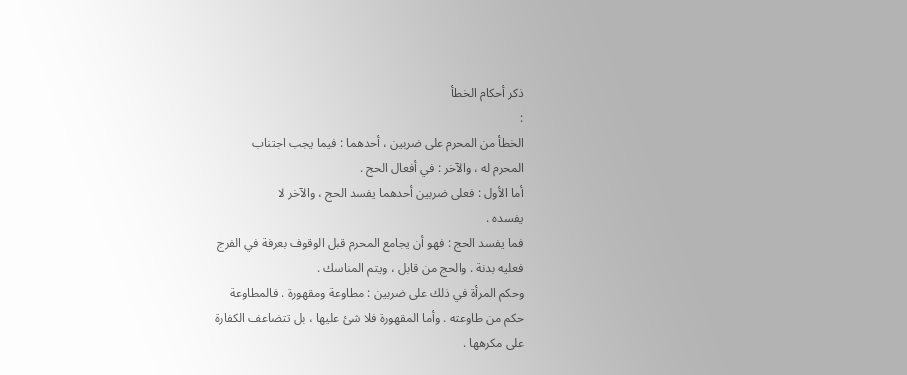ذكر أحكام الخطأ
:
الخطأ من المحرم على ضربين ، أحدهما : فيما يجب اجتناب
المحرم له ، والآخر : في أفعال الحج .
أما الأول : فعلى ضربين أحدهما يفسد الحج ، والآخر لا
يفسده .
فما يفسد الحج : فهو أن يجامع المحرم قبل الوقوف بعرفة في الفرج
فعليه بدنة . والحج من قابل ، ويتم المناسك .
وحكم المرأة في ذلك على ضربين : مطاوعة ومقهورة . فالمطاوعة
حكم من طاوعته . وأما المقهورة فلا شئ عليها ، بل تتضاعف الكفارة
على مكرهها .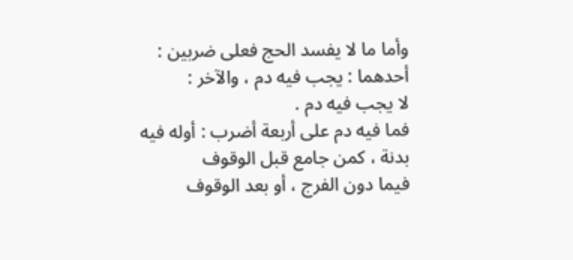وأما ما لا يفسد الحج فعلى ضربين : أحدهما : يجب فيه دم ، والآخر :
لا يجب فيه دم .
فما فيه دم على أربعة أضرب : أوله فيه بدنة ، كمن جامع قبل الوقوف
فيما دون الفرج ، أو بعد الوقوف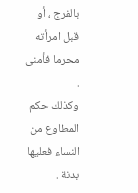بالفرج ، أو قبل امرأته محرما فأمنى .
وكذلك حكم المطاوع من النساء فعليها بدنة .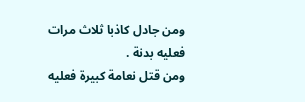ومن جادل كاذبا ثلاث مرات فعليه بدنة .
ومن قتل نعامة كبيرة فعليه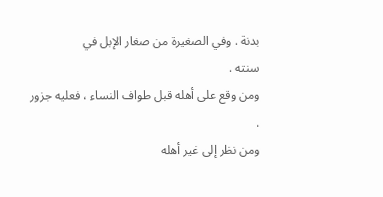بدنة . وفي الصغيرة من صغار الإبل في
سنته .
ومن وقع على أهله قبل طواف النساء ، فعليه جزور .
ومن نظر إلى غير أهله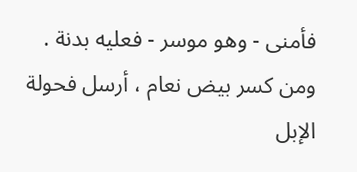فأمنى - وهو موسر - فعليه بدنة .
ومن كسر بيض نعام ، أرسل فحولة الإبل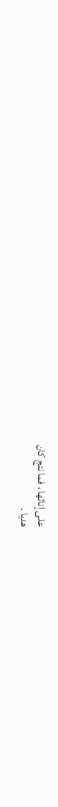على إناثها ، فما نتج كان
هديا .